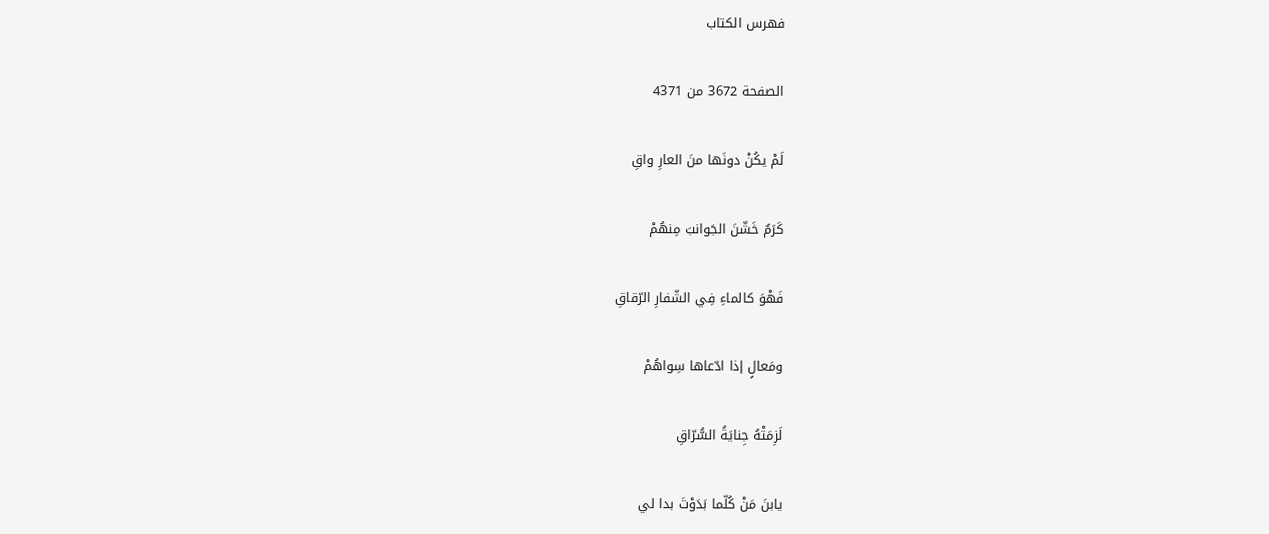فهرس الكتاب

الصفحة 3672 من 4371

لَمْ يكُنْ دونَها منَ العارِ واقِ

كَرَمٌ خَشّنَ الجَوانبَ مِنهُمْ

فَهْوَ كالماءِ فِي الشّفارِ الرّقاقِ

ومَعالٍ إذا ادّعاها سِواهُمْ

لَزِمَتْهُ جِنايَةُ السُّرّاقِ

يابنَ مَنْ كُلّما بَدَوْتَ بدا لي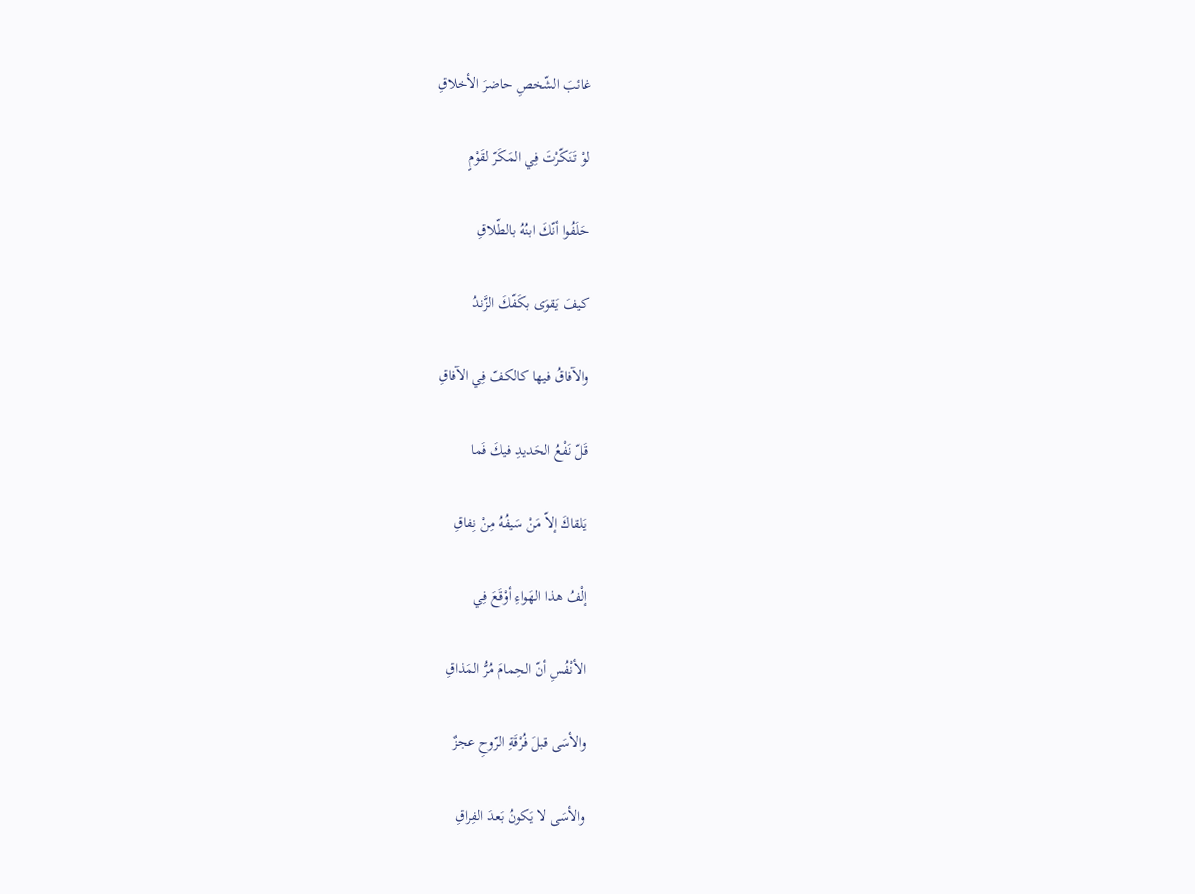غائبَ الشّخصِ حاضرَ الأخلاقِ

لوْ تَنَكّرْتَ فِي المَكَرّ لقَوْمٍ

حَلَفُوا أنّكَ ابنُهُ بالطّلاقِ

كيفَ يَقوَى بكَفّكَ الزَّندُ

والآفاقُ فيها كالكفّ فِي الآفاقِ

قَلّ نَفْعُ الحَديدِ فيكَ فَما

يَلقاكَ إلاّ مَنْ سَيفُهُ مِنْ نِفاقِ

إلْفُ هذا الهَواءِ أوْقَعَ فِي

الأنْفُسِ أنّ الحِمامَ مُرُّ المَذاقِ

والأسَى قبلَ فُرْقَةِ الرّوحِ عجزٌ

والأسَى لا يَكونُ بَعدَ الفِراقِ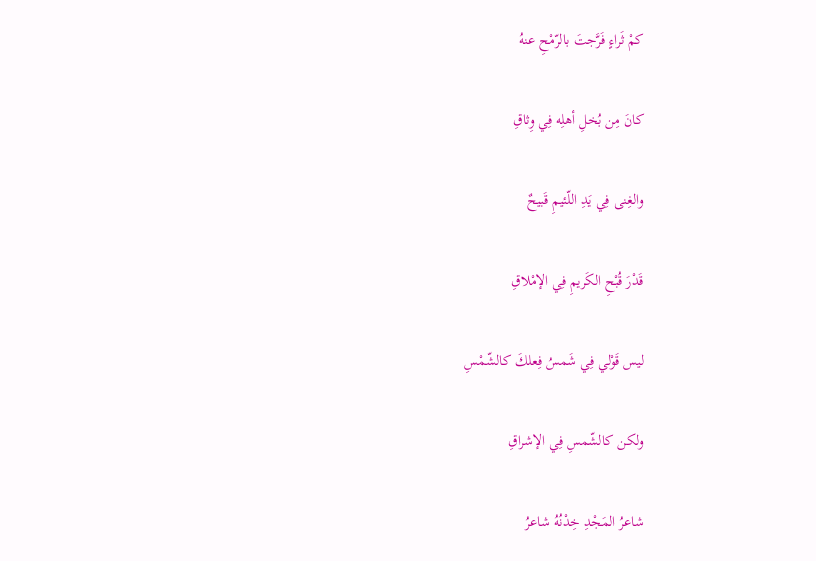كمْ ثَراءٍ فَرَّجتَ بالرّمْحِ عنهُ

كانَ مِن بُخلِ أهلِه فِي وِثاقِ

والغِنى فِي يَدِ اللّئيمِ قَبيحٌ

قَدْرَ قُبْحِ الكَريمِ فِي الإمْلاقِ

ليس قَوْلي فِي شَمسُ فِعلكَ كالشّمْسِ

ولكن كالشّمسِ فِي الإشراقِ

شاعرُ المَجْدِ خِدْنُهُ شاعرُ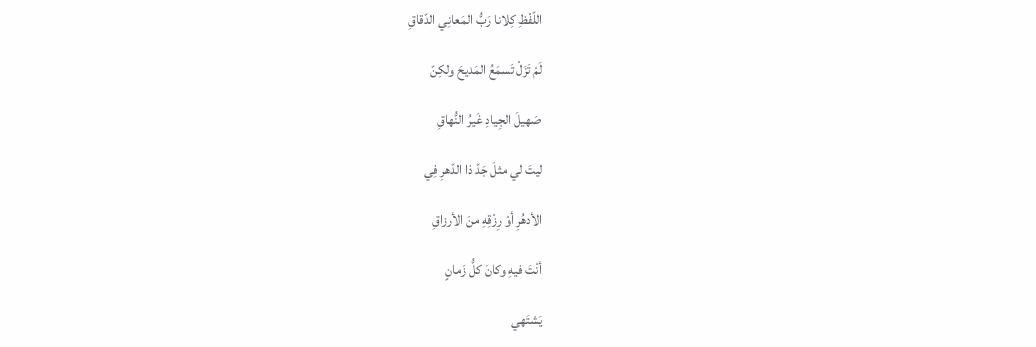اللّفْظِ كِلانا رَبُّ المَعانِي الدّقاقِ

لَمْ تَزَلْ تَسمَعُ المَديحَ ولكِنّ

صَهيلَ الجِيادِ غَيرُ النُّهاقِ

ليتَ لي مثلَ جَدّ ذا الدّهرِ فِي

الأدهُرِ أوْ رِزْقِهِ منَ الأرزاقِ

أنْتَ فيهِ وكانَ كلُّ زَمانٍ

يَشتَهي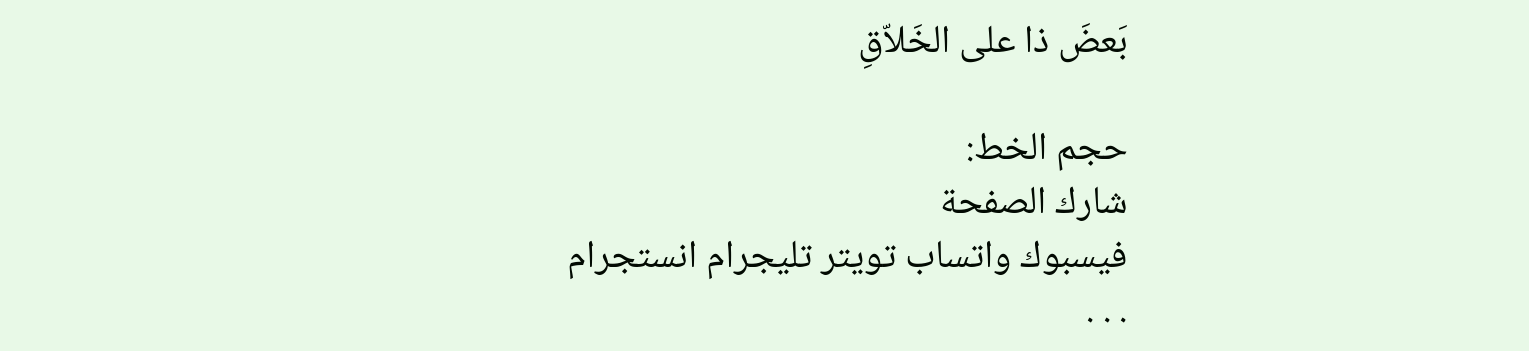بَعضَ ذا على الخَلاّقِ

حجم الخط:
شارك الصفحة
فيسبوك واتساب تويتر تليجرام انستجرام
. . .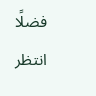فضلًا انتظر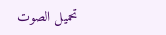تحميل الصوت